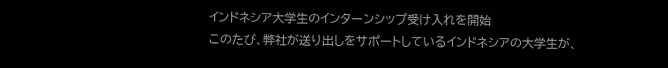インドネシア大学生のインターンシップ受け入れを開始
このたび、弊社が送り出しをサポートしているインドネシアの大学生が、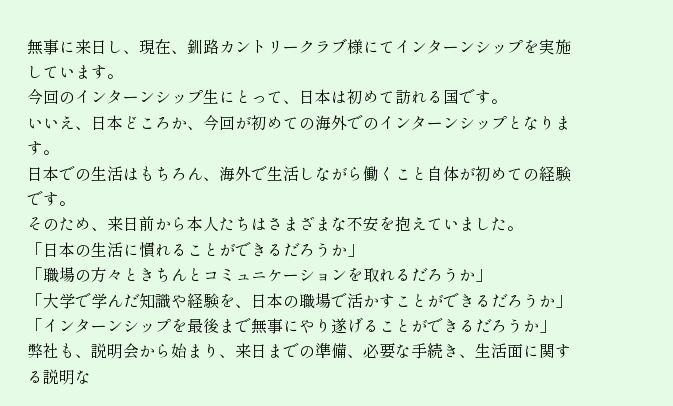無事に来日し、現在、釧路カントリークラブ様にてインターンシップを実施しています。
今回のインターンシップ生にとって、日本は初めて訪れる国です。
いいえ、日本どころか、今回が初めての海外でのインターンシップとなります。
日本での生活はもちろん、海外で生活しながら働くこと自体が初めての経験です。
そのため、来日前から本人たちはさまざまな不安を抱えていました。
「日本の生活に慣れることができるだろうか」
「職場の方々ときちんとコミュニケーションを取れるだろうか」
「大学で学んだ知識や経験を、日本の職場で活かすことができるだろうか」
「インターンシップを最後まで無事にやり遂げることができるだろうか」
弊社も、説明会から始まり、来日までの準備、必要な手続き、生活面に関する説明な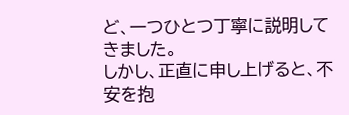ど、一つひとつ丁寧に説明してきました。
しかし、正直に申し上げると、不安を抱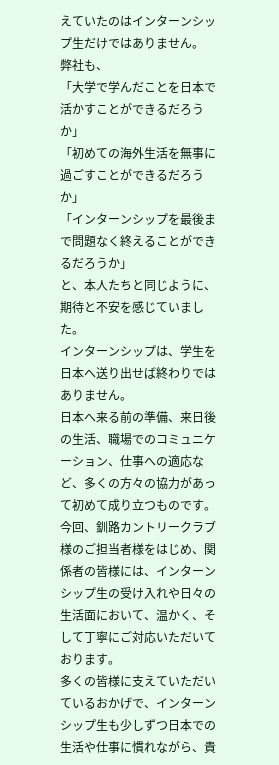えていたのはインターンシップ生だけではありません。
弊社も、
「大学で学んだことを日本で活かすことができるだろうか」
「初めての海外生活を無事に過ごすことができるだろうか」
「インターンシップを最後まで問題なく終えることができるだろうか」
と、本人たちと同じように、期待と不安を感じていました。
インターンシップは、学生を日本へ送り出せば終わりではありません。
日本へ来る前の準備、来日後の生活、職場でのコミュニケーション、仕事への適応など、多くの方々の協力があって初めて成り立つものです。
今回、釧路カントリークラブ様のご担当者様をはじめ、関係者の皆様には、インターンシップ生の受け入れや日々の生活面において、温かく、そして丁寧にご対応いただいております。
多くの皆様に支えていただいているおかげで、インターンシップ生も少しずつ日本での生活や仕事に慣れながら、貴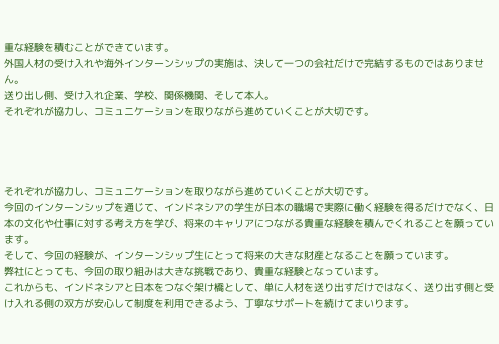重な経験を積むことができています。
外国人材の受け入れや海外インターンシップの実施は、決して一つの会社だけで完結するものではありません。
送り出し側、受け入れ企業、学校、関係機関、そして本人。
それぞれが協力し、コミュニケーションを取りながら進めていくことが大切です。




それぞれが協力し、コミュニケーションを取りながら進めていくことが大切です。
今回のインターンシップを通じて、インドネシアの学生が日本の職場で実際に働く経験を得るだけでなく、日本の文化や仕事に対する考え方を学び、将来のキャリアにつながる貴重な経験を積んでくれることを願っています。
そして、今回の経験が、インターンシップ生にとって将来の大きな財産となることを願っています。
弊社にとっても、今回の取り組みは大きな挑戦であり、貴重な経験となっています。
これからも、インドネシアと日本をつなぐ架け橋として、単に人材を送り出すだけではなく、送り出す側と受け入れる側の双方が安心して制度を利用できるよう、丁寧なサポートを続けてまいります。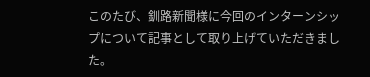このたび、釧路新聞様に今回のインターンシップについて記事として取り上げていただきました。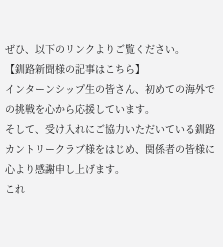ぜひ、以下のリンクよりご覧ください。
【釧路新聞様の記事はこちら】
インターンシップ生の皆さん、初めての海外での挑戦を心から応援しています。
そして、受け入れにご協力いただいている釧路カントリークラブ様をはじめ、関係者の皆様に心より感謝申し上げます。
これ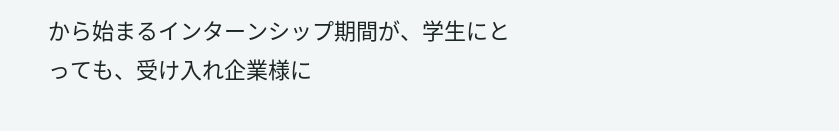から始まるインターンシップ期間が、学生にとっても、受け入れ企業様に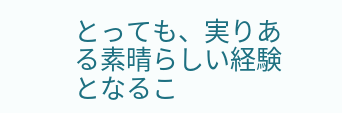とっても、実りある素晴らしい経験となるこ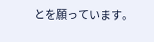とを願っています。